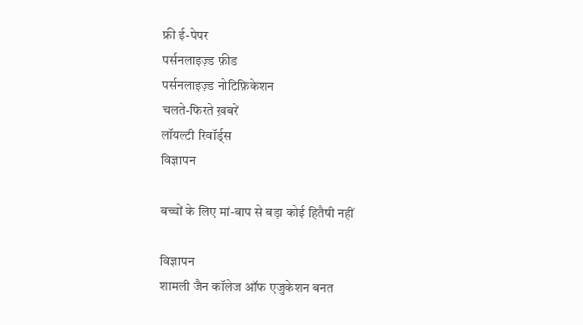फ्री ई-पेपर
पर्सनलाइज़्ड फ़ीड
पर्सनलाइज़्ड नोटिफ़िकेशन
चलते-फिरते ख़बरें
लॉयल्टी रिवॉर्ड्स
विज्ञापन

बच्चों के लिए मां-बाप से बड़ा कोई हितैषी नहीं

विज्ञापन
शामली जैन कॉलेज ऑफ एजुकेशन बनत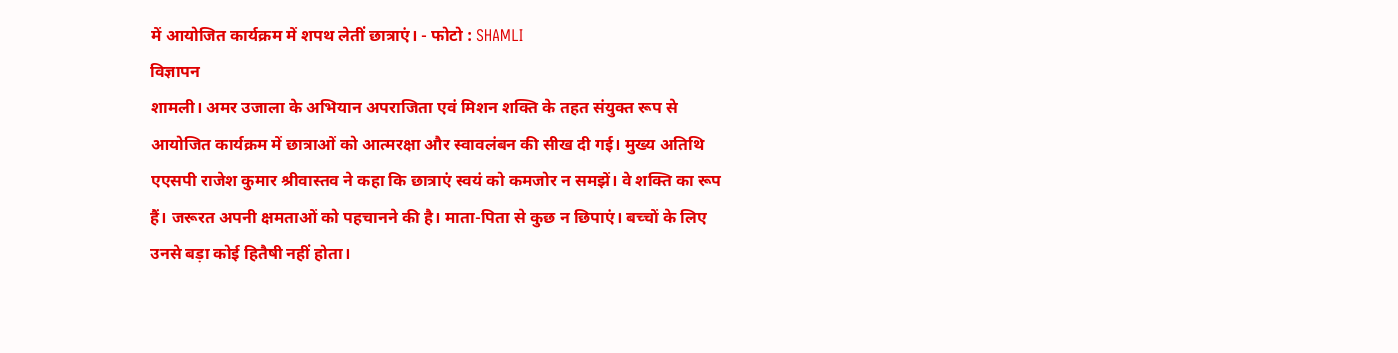में आयोजित कार्यक्रम में शपथ लेतीं छात्राएं। - फोटो : SHAMLI
विज्ञापन
शामली। अमर उजाला के अभियान अपराजिता एवं मिशन शक्ति के तहत संयुक्त रूप से आयोजित कार्यक्रम में छात्राओं को आत्मरक्षा और स्वावलंबन की सीख दी गई। मुख्य अतिथि एएसपी राजेश कुमार श्रीवास्तव ने कहा कि छात्राएं स्वयं को कमजोर न समझें। वे शक्ति का रूप हैं। जरूरत अपनी क्षमताओं को पहचानने की है। माता-पिता से कुछ न छिपाएं। बच्चों के लिए उनसे बड़ा कोई हितैषी नहीं होता।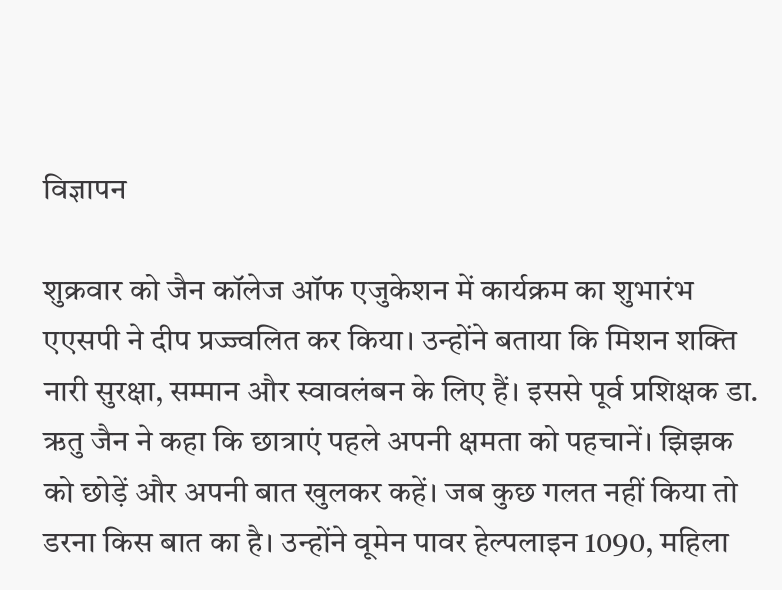विज्ञापन

शुक्रवार को जैन कॉलेज ऑफ एजुकेशन में कार्यक्रम का शुभारंभ एएसपी ने दीप प्रज्ज्वलित कर किया। उन्होंने बताया कि मिशन शक्ति नारी सुरक्षा, सम्मान और स्वावलंबन के लिए हैं। इससे पूर्व प्रशिक्षक डा. ऋतु जैन ने कहा कि छात्राएं पहले अपनी क्षमता को पहचानें। झिझक को छोड़ें और अपनी बात खुलकर कहें। जब कुछ गलत नहीं किया तो डरना किस बात का है। उन्होंने वूमेन पावर हेल्पलाइन 1090, महिला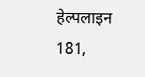हेल्पलाइन 181,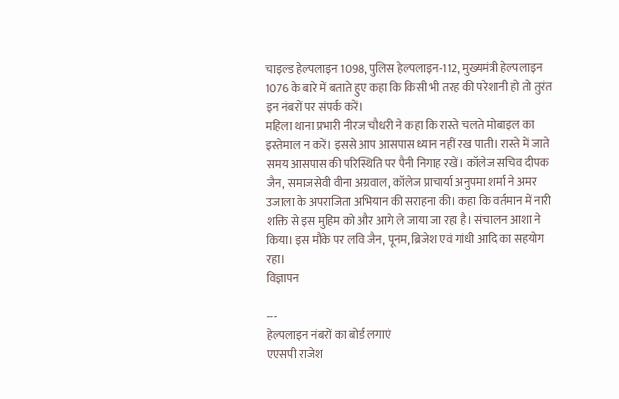चाइल्ड हेल्पलाइन 1098, पुलिस हेल्पलाइन-112, मुख्यमंत्री हेल्पलाइन 1076 के बारे में बताते हुए कहा कि किसी भी तरह की परेशानी हो तो तुरंत इन नंबरों पर संपर्क करें।
महिला थाना प्रभारी नीरज चौधरी ने कहा कि रास्ते चलते मोबाइल का इस्तेमाल न करें। इससे आप आसपास ध्यान नहीं रख पाती। रास्ते में जाते समय आसपास की परिस्थिति पर पैनी निगाह रखें। कॉलेज सचिव दीपक जैन, समाजसेवी वीना अग्रवाल, कॉलेज प्राचार्या अनुपमा शर्मा ने अमर उजाला के अपराजिता अभियान की सराहना की। कहा कि वर्तमान में नारी शक्ति से इस मुहिम को और आगे ले जाया जा रहा है। संचालन आशा ने किया। इस मौके पर लवि जैन, पूनम, ब्रिजेश एवं गांधी आदि का सहयोग रहा।
विज्ञापन

---
हेल्पलाइन नंबरों का बोर्ड लगाएं
एएसपी राजेश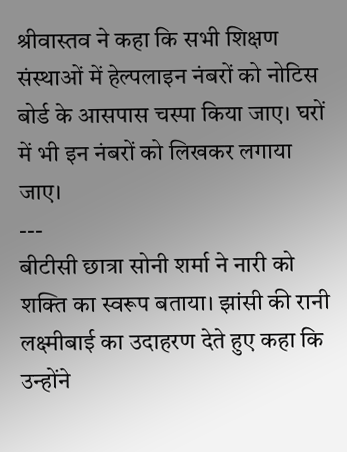श्रीवास्तव ने कहा कि सभी शिक्षण संस्थाओं में हेल्पलाइन नंबरों को नोटिस बोर्ड के आसपास चस्पा किया जाए। घरों में भी इन नंबरों को लिखकर लगाया जाए।
---
बीटीसी छात्रा सोनी शर्मा ने नारी को शक्ति का स्वरूप बताया। झांसी की रानी लक्ष्मीबाई का उदाहरण देते हुए कहा कि उन्होंने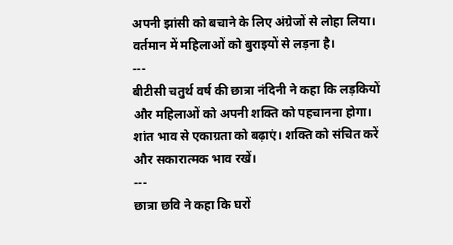अपनी झांसी को बचाने के लिए अंग्रेजों से लोहा लिया। वर्तमान में महिलाओं को बुराइयों से लड़ना है।
---
बीटीसी चतुर्थ वर्ष की छात्रा नंदिनी ने कहा कि लड़कियों और महिलाओं को अपनी शक्ति को पहचानना होगा। शांत भाव से एकाग्रता को बढ़ाएं। शक्ति को संचित करें और सकारात्मक भाव रखें।
---
छात्रा छवि ने कहा कि घरों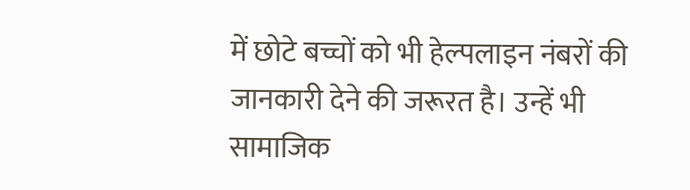में छोटे बच्चों को भी हेल्पलाइन नंबरों की जानकारी देने की जरूरत है। उन्हें भी सामाजिक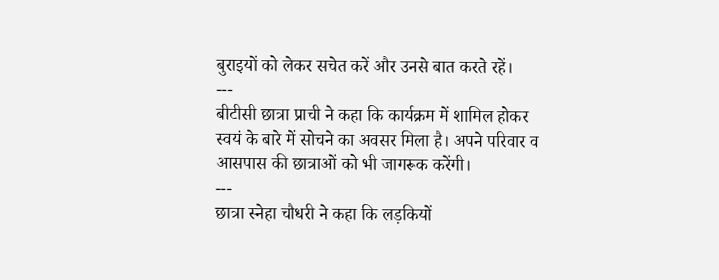बुराइयों को लेकर सचेत करें और उनसे बात करते रहें।
---
बीटीसी छात्रा प्राची ने कहा कि कार्यक्रम में शामिल होकर स्वयं के बारे में सोचने का अवसर मिला है। अपने परिवार व आसपास की छात्राओं को भी जागरूक करेंगी।
---
छात्रा स्नेहा चौधरी ने कहा कि लड़कियों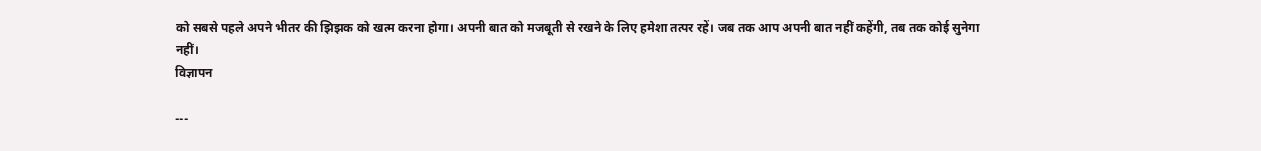को सबसे पहले अपने भीतर की झिझक को खत्म करना होगा। अपनी बात को मजबूती से रखने के लिए हमेशा तत्पर रहें। जब तक आप अपनी बात नहीं कहेंगी, तब तक कोई सुनेगा नहीं।
विज्ञापन

---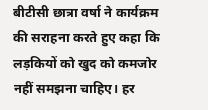बीटीसी छात्रा वर्षा ने कार्यक्रम की सराहना करते हुए कहा कि लड़कियों को खुद को कमजोर नहीं समझना चाहिए। हर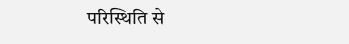परिस्थिति से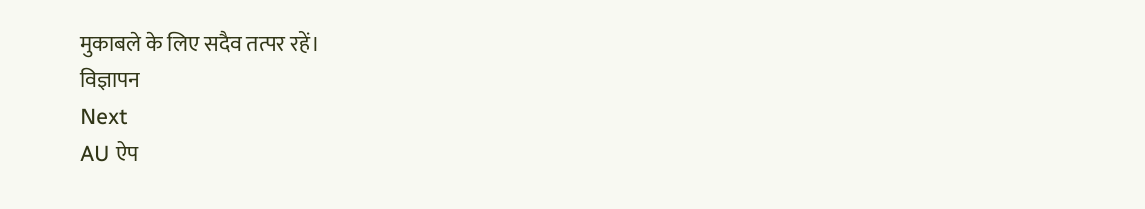मुकाबले के लिए सदैव तत्पर रहें।
विज्ञापन
Next
AU ऐप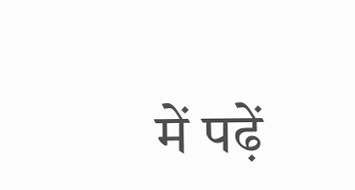में पढ़ें